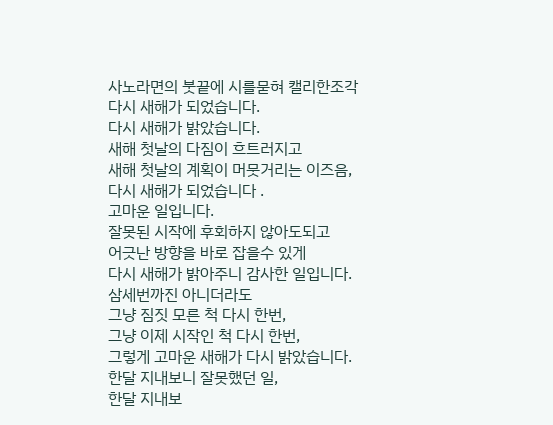사노라면의 붓끝에 시를묻혀 캘리한조각
다시 새해가 되었습니다.
다시 새해가 밝았습니다.
새해 첫날의 다짐이 흐트러지고
새해 첫날의 계획이 머뭇거리는 이즈음,
다시 새해가 되었습니다 .
고마운 일입니다.
잘못된 시작에 후회하지 않아도되고
어긋난 방향을 바로 잡을수 있게
다시 새해가 밝아주니 감사한 일입니다.
삼세번까진 아니더라도
그냥 짐짓 모른 척 다시 한번,
그냥 이제 시작인 척 다시 한번,
그렇게 고마운 새해가 다시 밝았습니다.
한달 지내보니 잘못했던 일,
한달 지내보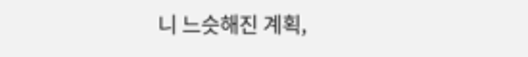니 느슷해진 계획,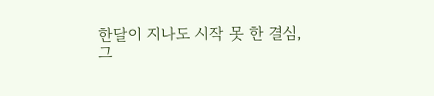한달이 지나도 시작 못 한 결심,
그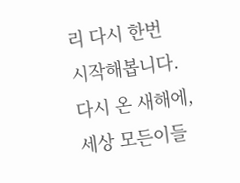리 다시 한번
시작해봅니다.
다시 온 새해에,
세상 모든이들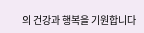의 건강과 행복을 기원합니다